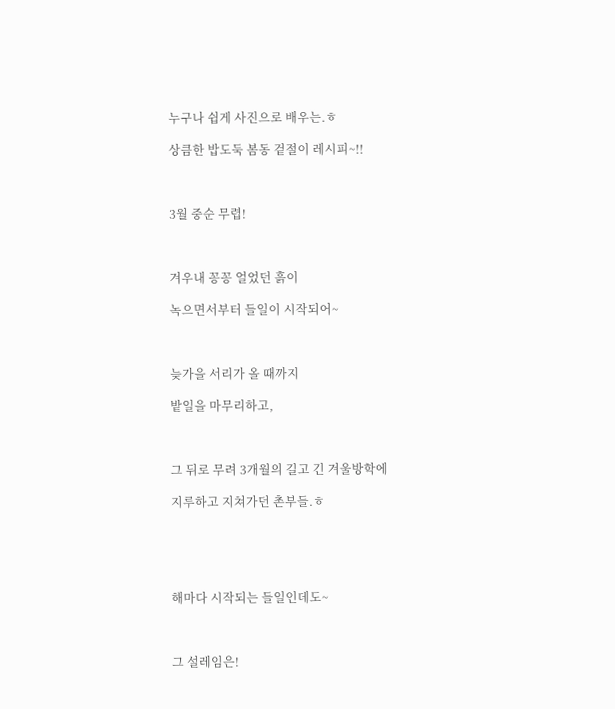누구나 쉽게 사진으로 배우는.ㅎ

상큼한 밥도둑 봄동 겉절이 레시피~!!



3월 중순 무렵!



겨우내 꽁꽁 얼었던 흙이

녹으면서부터 들일이 시작되어~



늦가을 서리가 올 때까지

밭일을 마무리하고,



그 뒤로 무려 3개월의 길고 긴 겨울방학에

지루하고 지쳐가던 촌부들.ㅎ





해마다 시작되는 들일인데도~



그 설레임은!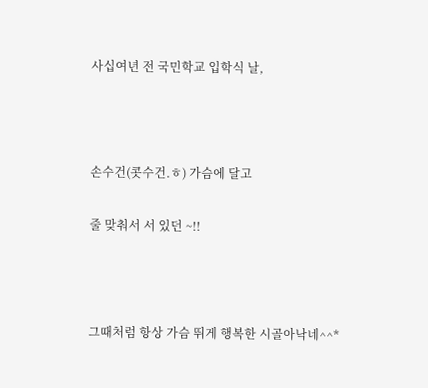사십여년 전 국민학교 입학식 날,



손수건(콧수건.ㅎ) 가슴에 달고

줄 맞춰서 서 있던 ~!!



그때처럼 항상 가슴 뛰게 행복한 시골아낙네^^*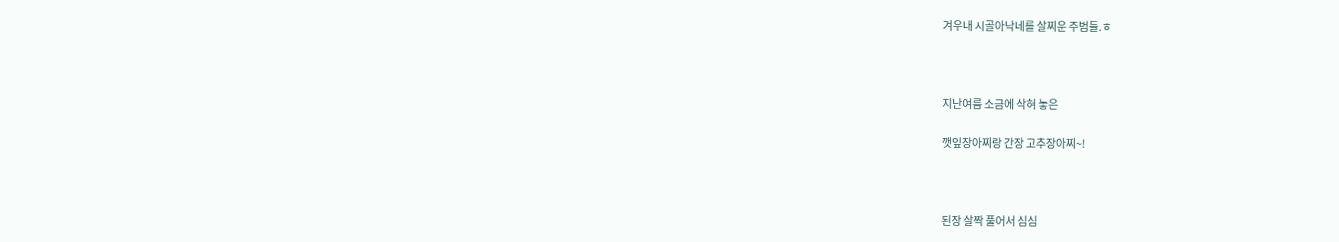겨우내 시골아낙네를 살찌운 주범들.ㅎ



지난여름 소금에 삭혀 놓은

깻잎장아찌랑 간장 고추장아찌~!



된장 살짝 풀어서 심심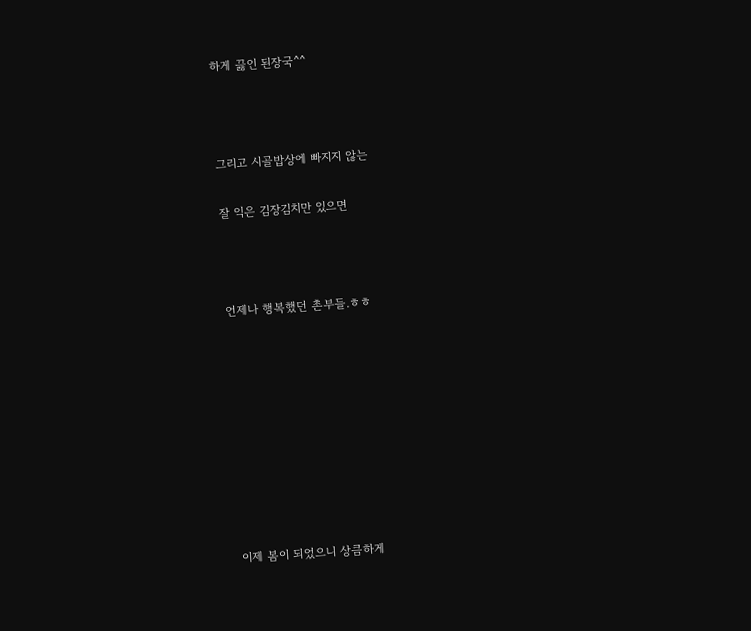하게 끓인 된장국^^



그리고 시골밥상에 빠지지 않는

잘 익은 김장김치만 있으면



언제나 행복했던 촌부들.ㅎㅎ









이제 봄이 되었으니 상큼하게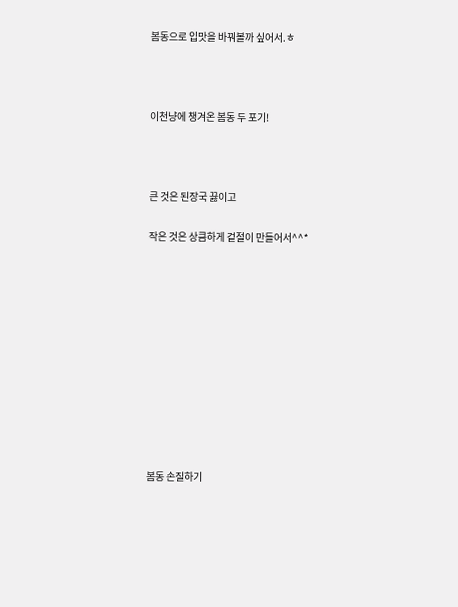봄동으로 입맛을 바꿔볼까 싶어서.ㅎ



이천냥에 챙겨온 봄동 두 포기!



큰 것은 된장국 끓이고

작은 것은 상큼하게 겉절이 만들어서^^*











봄동 손질하기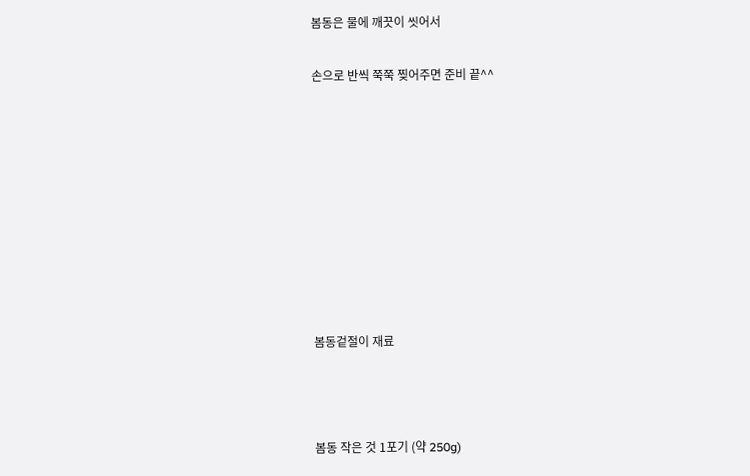봄동은 물에 깨끗이 씻어서

손으로 반씩 쭉쭉 찢어주면 준비 끝^^









봄동겉절이 재료



봄동 작은 것 1포기 (약 250g)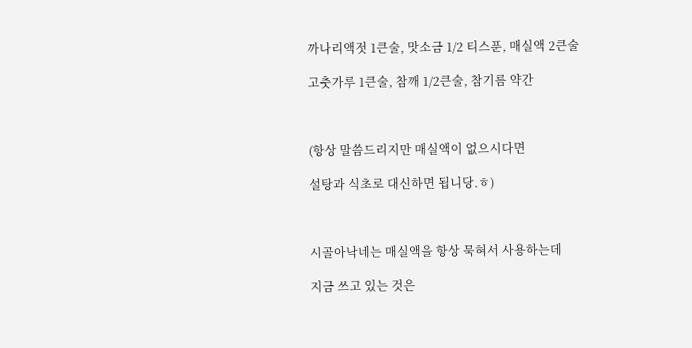까나리액젓 1큰술, 맛소금 1/2 티스푼, 매실액 2큰술

고춧가루 1큰술, 참깨 1/2큰술, 참기름 약간



(항상 말씀드리지만 매실액이 없으시다면

설탕과 식초로 대신하면 됩니당.ㅎ)



시골아낙네는 매실액을 항상 묵혀서 사용하는데

지금 쓰고 있는 것은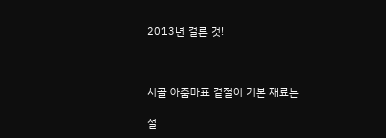2013년 걸른 것!



시골 아줌마표 겉절이 기본 재료는

설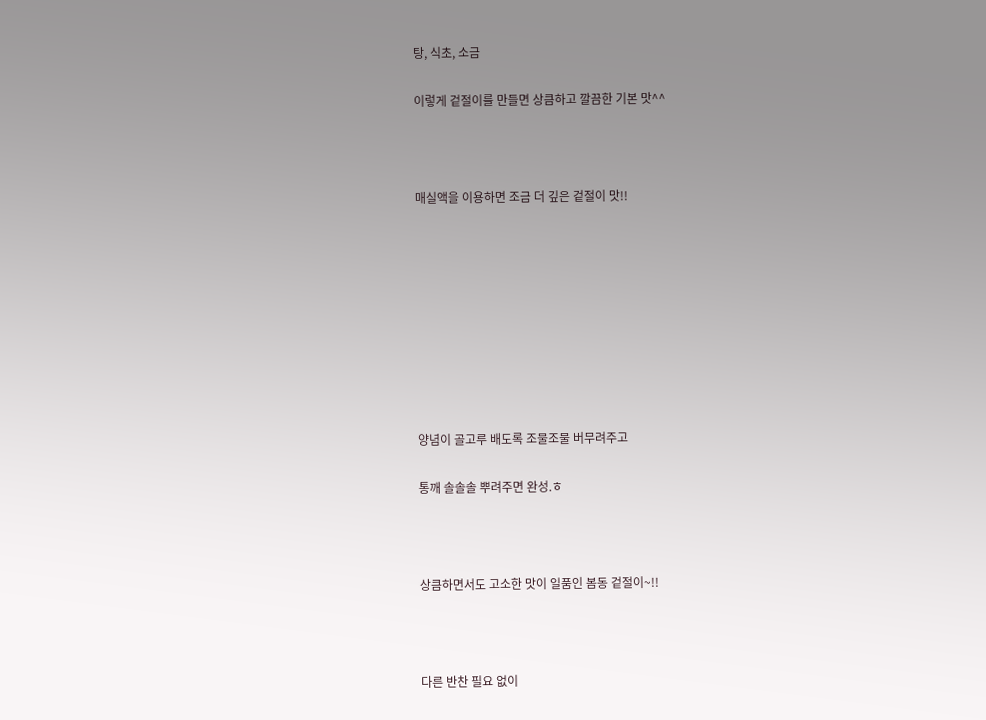탕, 식초, 소금

이렇게 겉절이를 만들면 상큼하고 깔끔한 기본 맛^^



매실액을 이용하면 조금 더 깊은 겉절이 맛!!









양념이 골고루 배도록 조물조물 버무려주고

통깨 솔솔솔 뿌려주면 완성.ㅎ



상큼하면서도 고소한 맛이 일품인 봄동 겉절이~!!



다른 반찬 필요 없이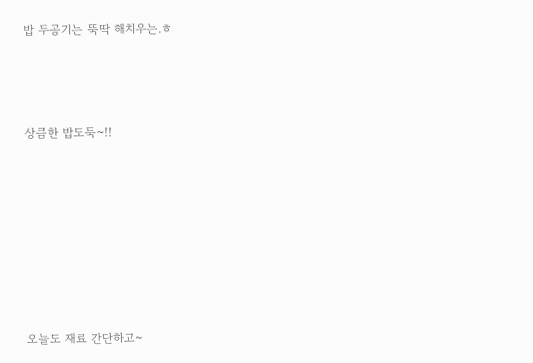밥 두공기는 뚝딱 해치우는.ㅎ



상큼한 밥도둑~!!







오늘도 재료 간단하고~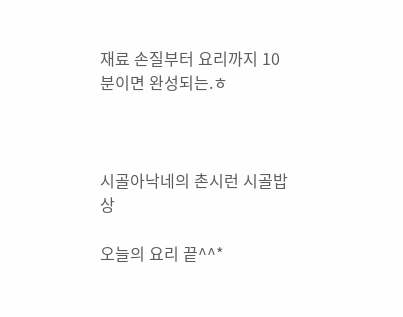재료 손질부터 요리까지 10분이면 완성되는.ㅎ



시골아낙네의 촌시런 시골밥상

오늘의 요리 끝^^*